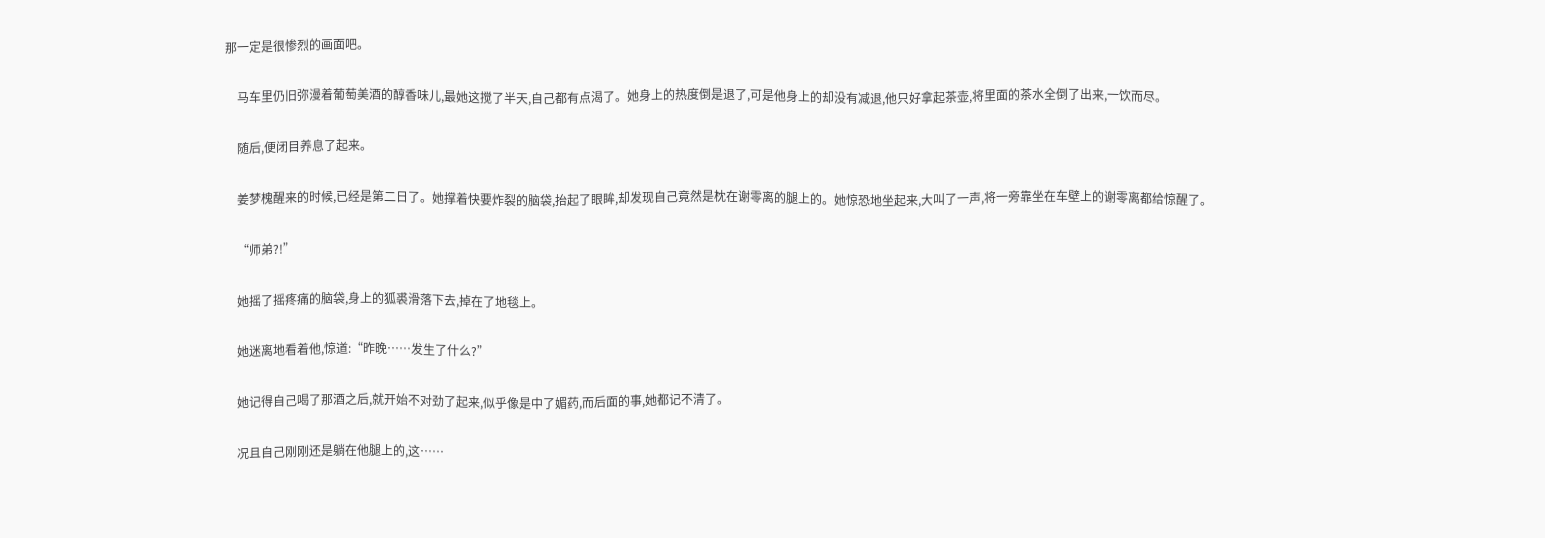那一定是很惨烈的画面吧。

    马车里仍旧弥漫着葡萄美酒的醇香味儿,最她这搅了半天,自己都有点渴了。她身上的热度倒是退了,可是他身上的却没有减退,他只好拿起茶壶,将里面的茶水全倒了出来,一饮而尽。

    随后,便闭目养息了起来。

    姜梦槐醒来的时候,已经是第二日了。她撑着快要炸裂的脑袋,抬起了眼眸,却发现自己竟然是枕在谢零离的腿上的。她惊恐地坐起来,大叫了一声,将一旁靠坐在车壁上的谢零离都给惊醒了。

    “师弟?!”

    她摇了摇疼痛的脑袋,身上的狐裘滑落下去,掉在了地毯上。

    她迷离地看着他,惊道:“昨晚……发生了什么?”

    她记得自己喝了那酒之后,就开始不对劲了起来,似乎像是中了媚药,而后面的事,她都记不清了。

    况且自己刚刚还是躺在他腿上的,这……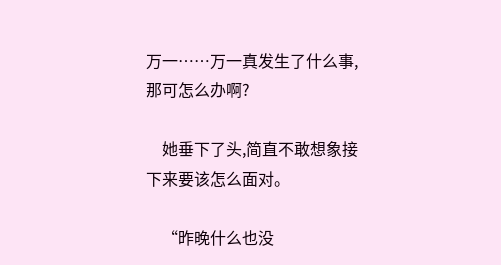万一……万一真发生了什么事,那可怎么办啊?

    她垂下了头,简直不敢想象接下来要该怎么面对。

    “昨晚什么也没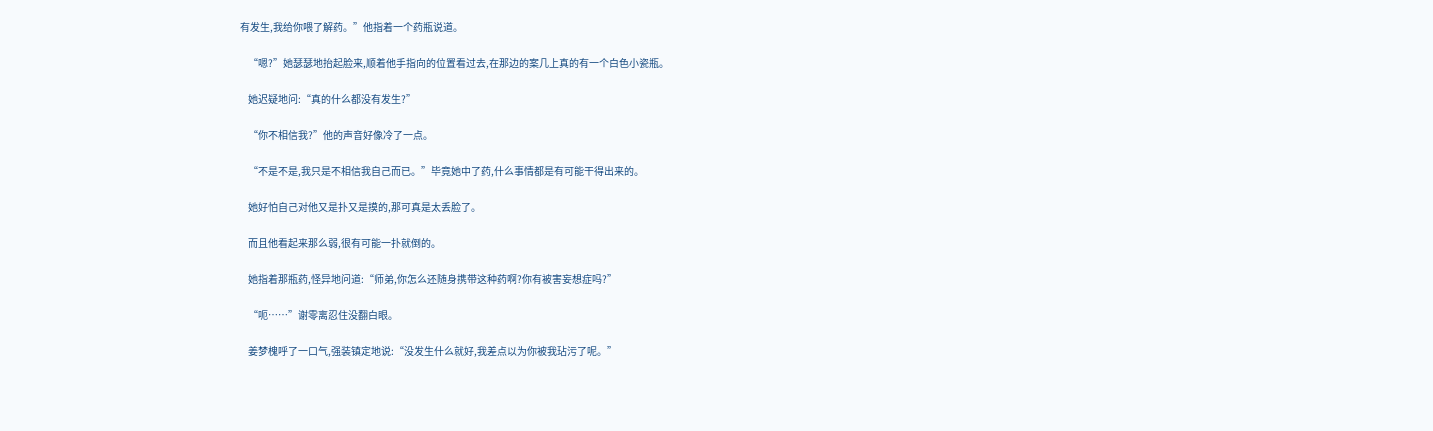有发生,我给你喂了解药。”他指着一个药瓶说道。

    “嗯?”她瑟瑟地抬起脸来,顺着他手指向的位置看过去,在那边的案几上真的有一个白色小瓷瓶。

    她迟疑地问:“真的什么都没有发生?”

    “你不相信我?”他的声音好像冷了一点。

    “不是不是,我只是不相信我自己而已。”毕竟她中了药,什么事情都是有可能干得出来的。

    她好怕自己对他又是扑又是摸的,那可真是太丢脸了。

    而且他看起来那么弱,很有可能一扑就倒的。

    她指着那瓶药,怪异地问道:“师弟,你怎么还随身携带这种药啊?你有被害妄想症吗?”

    “呃……”谢零离忍住没翻白眼。

    姜梦槐呼了一口气,强装镇定地说:“没发生什么就好,我差点以为你被我玷污了呢。”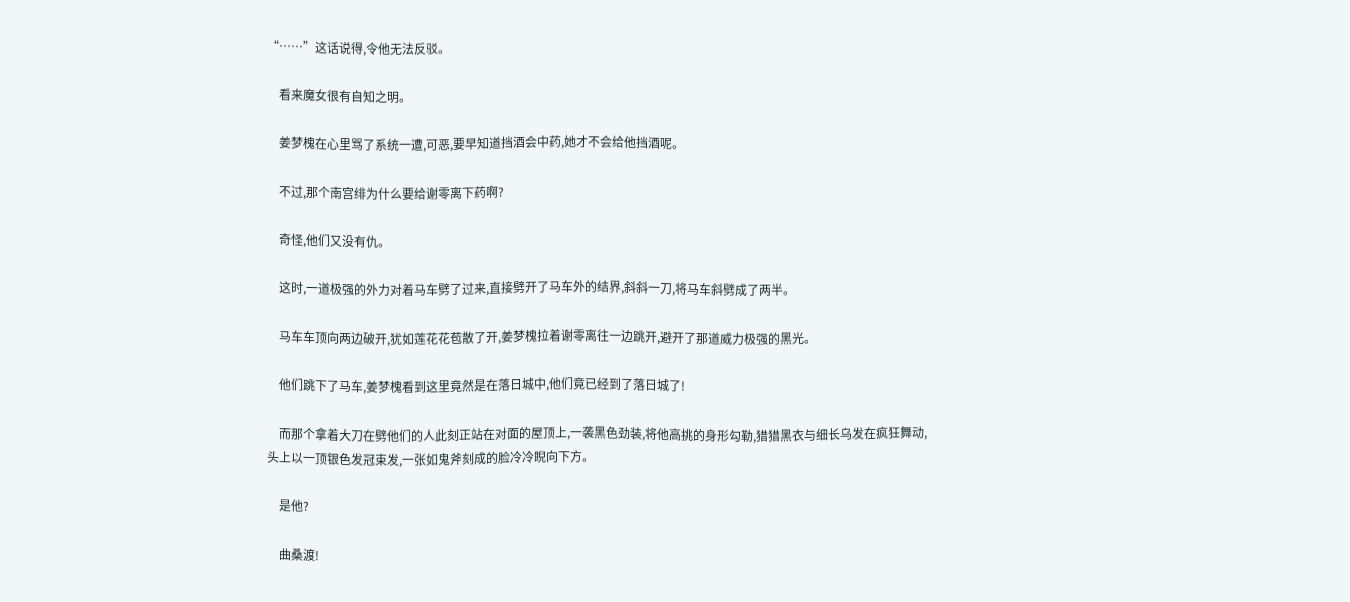“……”这话说得,令他无法反驳。

    看来魔女很有自知之明。

    姜梦槐在心里骂了系统一遭,可恶,要早知道挡酒会中药,她才不会给他挡酒呢。

    不过,那个南宫绯为什么要给谢零离下药啊?

    奇怪,他们又没有仇。

    这时,一道极强的外力对着马车劈了过来,直接劈开了马车外的结界,斜斜一刀,将马车斜劈成了两半。

    马车车顶向两边破开,犹如莲花花苞散了开,姜梦槐拉着谢零离往一边跳开,避开了那道威力极强的黑光。

    他们跳下了马车,姜梦槐看到这里竟然是在落日城中,他们竟已经到了落日城了!

    而那个拿着大刀在劈他们的人此刻正站在对面的屋顶上,一袭黑色劲装,将他高挑的身形勾勒,猎猎黑衣与细长乌发在疯狂舞动,头上以一顶银色发冠束发,一张如鬼斧刻成的脸冷冷睨向下方。

    是他?

    曲桑渡!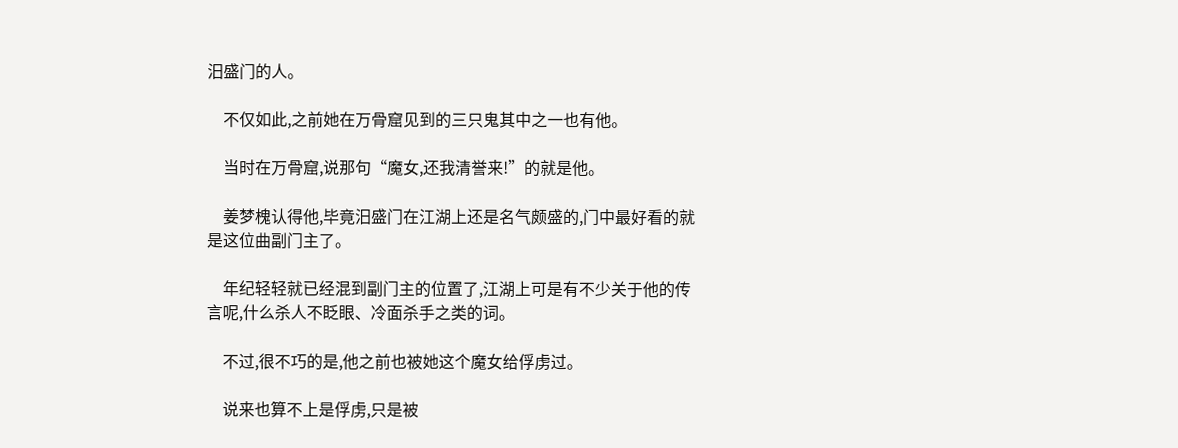汨盛门的人。

    不仅如此,之前她在万骨窟见到的三只鬼其中之一也有他。

    当时在万骨窟,说那句“魔女,还我清誉来!”的就是他。

    姜梦槐认得他,毕竟汨盛门在江湖上还是名气颇盛的,门中最好看的就是这位曲副门主了。

    年纪轻轻就已经混到副门主的位置了,江湖上可是有不少关于他的传言呢,什么杀人不眨眼、冷面杀手之类的词。

    不过,很不巧的是,他之前也被她这个魔女给俘虏过。

    说来也算不上是俘虏,只是被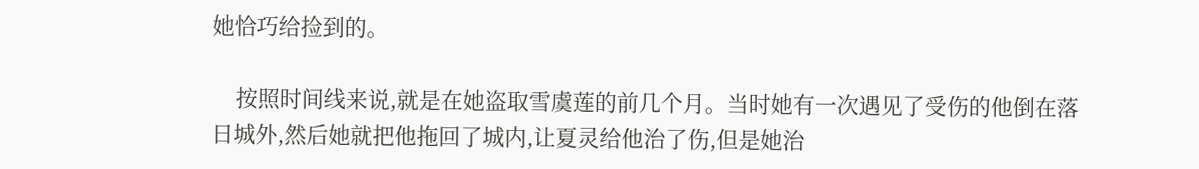她恰巧给捡到的。

    按照时间线来说,就是在她盗取雪虞莲的前几个月。当时她有一次遇见了受伤的他倒在落日城外,然后她就把他拖回了城内,让夏灵给他治了伤,但是她治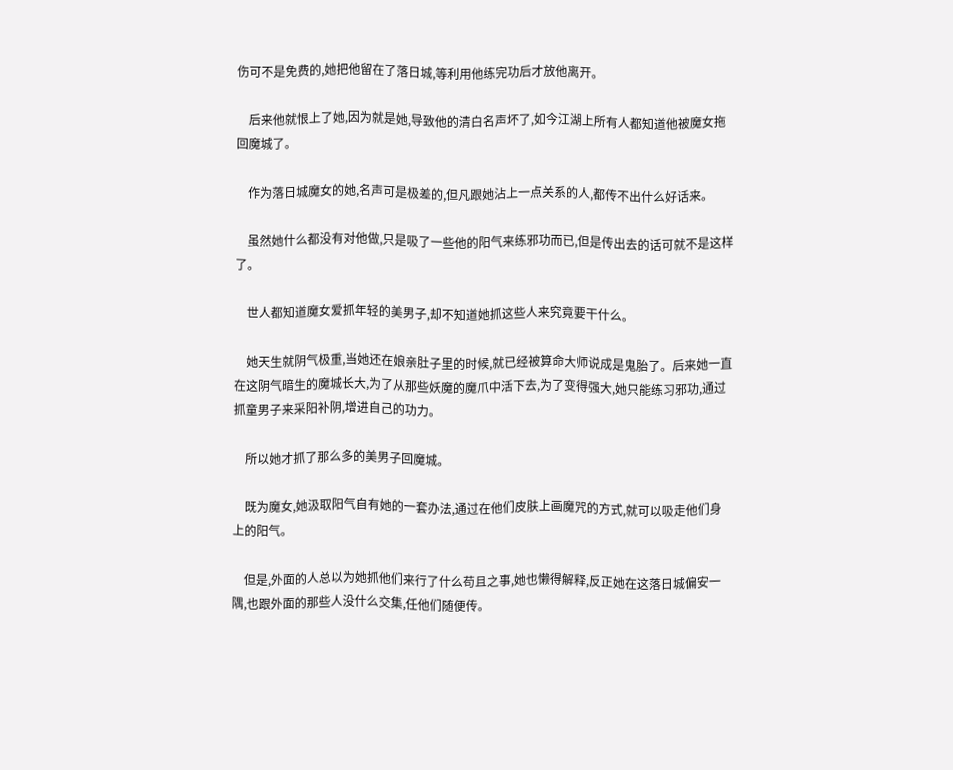伤可不是免费的,她把他留在了落日城,等利用他练完功后才放他离开。

    后来他就恨上了她,因为就是她,导致他的清白名声坏了,如今江湖上所有人都知道他被魔女拖回魔城了。

    作为落日城魔女的她,名声可是极差的,但凡跟她沾上一点关系的人,都传不出什么好话来。

    虽然她什么都没有对他做,只是吸了一些他的阳气来练邪功而已,但是传出去的话可就不是这样了。

    世人都知道魔女爱抓年轻的美男子,却不知道她抓这些人来究竟要干什么。

    她天生就阴气极重,当她还在娘亲肚子里的时候,就已经被算命大师说成是鬼胎了。后来她一直在这阴气暗生的魔城长大,为了从那些妖魔的魔爪中活下去,为了变得强大,她只能练习邪功,通过抓童男子来采阳补阴,增进自己的功力。

    所以她才抓了那么多的美男子回魔城。

    既为魔女,她汲取阳气自有她的一套办法,通过在他们皮肤上画魔咒的方式,就可以吸走他们身上的阳气。

    但是,外面的人总以为她抓他们来行了什么苟且之事,她也懒得解释,反正她在这落日城偏安一隅,也跟外面的那些人没什么交集,任他们随便传。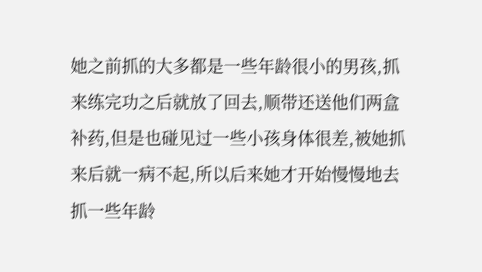她之前抓的大多都是一些年龄很小的男孩,抓来练完功之后就放了回去,顺带还送他们两盒补药,但是也碰见过一些小孩身体很差,被她抓来后就一病不起,所以后来她才开始慢慢地去抓一些年龄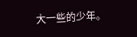大一些的少年。